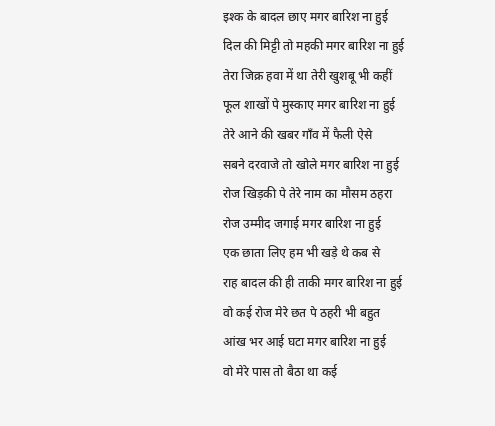इश्क के बादल छाए मगर बारिश ना हुई
दिल की मिट्टी तो महकी मगर बारिश ना हुई
तेरा जिक्र हवा में था तेरी खुशबू भी कहीं
फूल शाखों पे मुस्काए मगर बारिश ना हुई
तेरे आने की खबर गाँव में फैली ऐसे
सबने दरवाजे तो खोले मगर बारिश ना हुई
रोज खिड़की पे तेरे नाम का मौसम ठहरा
रोज उम्मीद जगाई मगर बारिश ना हुई
एक छाता लिए हम भी खड़े थे कब से
राह बादल की ही ताकी मगर बारिश ना हुई
वो कई रोज मेरे छत पे ठहरी भी बहुत
आंख भर आई घटा मगर बारिश ना हुई
वो मेरे पास तो बैठा था कई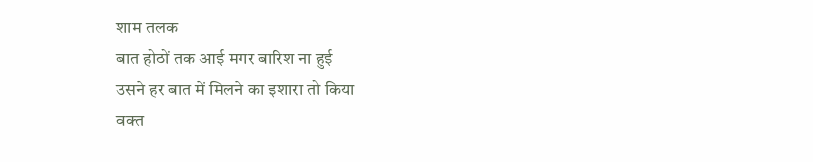शाम तलक
बात होठों तक आई मगर बारिश ना हुई
उसने हर बात में मिलने का इशारा तो किया
वक्त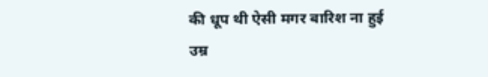की धूप थी ऐसी मगर बारिश ना हुई
उम्र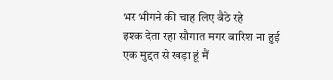भर भीगने की चाह लिए बैठे रहे
इश्क देता रहा सौगात मगर बारिश ना हुई
एक मुद्दत से खड़ा हूं मैं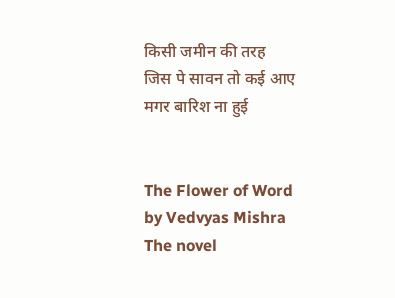किसी जमीन की तरह
जिस पे सावन तो कई आए मगर बारिश ना हुई


The Flower of Word by Vedvyas Mishra
The novel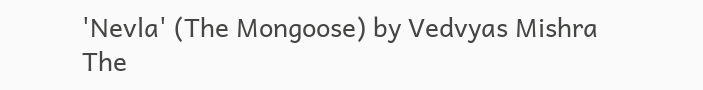'Nevla' (The Mongoose) by Vedvyas Mishra
The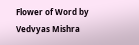Flower of Word by Vedvyas Mishra